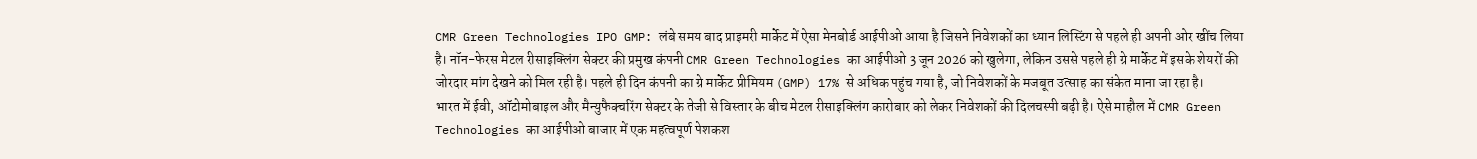CMR Green Technologies IPO GMP: लंबे समय बाद प्राइमरी मार्केट में ऐसा मेनबोर्ड आईपीओ आया है जिसने निवेशकों का ध्यान लिस्टिंग से पहले ही अपनी ओर खींच लिया है। नॉन-फेरस मेटल रीसाइक्लिंग सेक्टर की प्रमुख कंपनी CMR Green Technologies का आईपीओ 3 जून 2026 को खुलेगा, लेकिन उससे पहले ही ग्रे मार्केट में इसके शेयरों की जोरदार मांग देखने को मिल रही है। पहले ही दिन कंपनी का ग्रे मार्केट प्रीमियम (GMP) 17% से अधिक पहुंच गया है, जो निवेशकों के मजबूत उत्साह का संकेत माना जा रहा है।
भारत में ईवी, ऑटोमोबाइल और मैन्युफैक्चरिंग सेक्टर के तेजी से विस्तार के बीच मेटल रीसाइक्लिंग कारोबार को लेकर निवेशकों की दिलचस्पी बढ़ी है। ऐसे माहौल में CMR Green Technologies का आईपीओ बाजार में एक महत्वपूर्ण पेशकश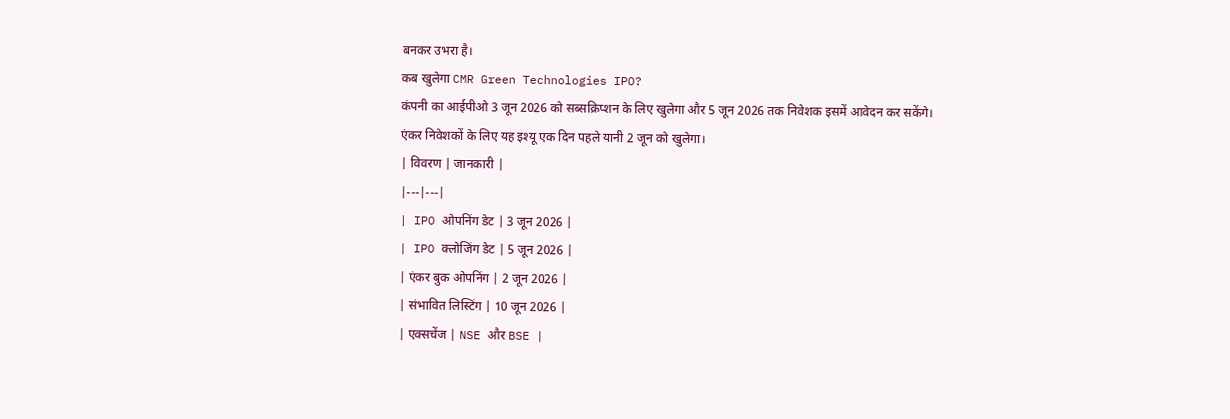बनकर उभरा है।
कब खुलेगा CMR Green Technologies IPO?
कंपनी का आईपीओ 3 जून 2026 को सब्सक्रिप्शन के लिए खुलेगा और 5 जून 2026 तक निवेशक इसमें आवेदन कर सकेंगे। एंकर निवेशकों के लिए यह इश्यू एक दिन पहले यानी 2 जून को खुलेगा।
| विवरण | जानकारी |
|---|---|
| IPO ओपनिंग डेट | 3 जून 2026 |
| IPO क्लोजिंग डेट | 5 जून 2026 |
| एंकर बुक ओपनिंग | 2 जून 2026 |
| संभावित लिस्टिंग | 10 जून 2026 |
| एक्सचेंज | NSE और BSE |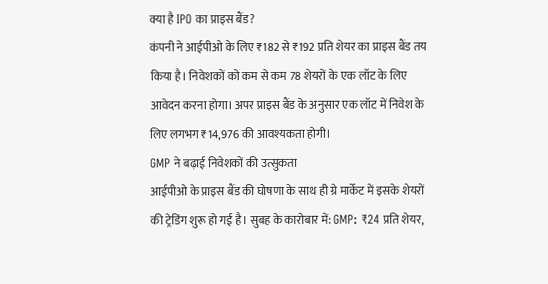क्या है IPO का प्राइस बैंड?
कंपनी ने आईपीओ के लिए ₹182 से ₹192 प्रति शेयर का प्राइस बैंड तय किया है। निवेशकों को कम से कम 78 शेयरों के एक लॉट के लिए आवेदन करना होगा। अपर प्राइस बैंड के अनुसार एक लॉट में निवेश के लिए लगभग ₹14,976 की आवश्यकता होगी।
GMP ने बढ़ाई निवेशकों की उत्सुकता
आईपीओ के प्राइस बैंड की घोषणा के साथ ही ग्रे मार्केट में इसके शेयरों की ट्रेडिंग शुरू हो गई है। सुबह के कारोबार में: GMP: ₹24 प्रति शेयर,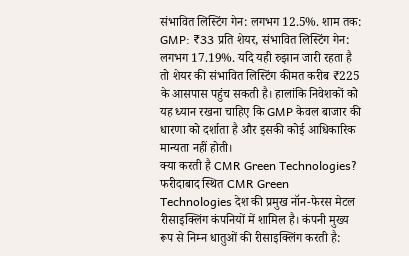संभावित लिस्टिंग गेन: लगभग 12.5%. शाम तक: GMP: ₹33 प्रति शेयर, संभावित लिस्टिंग गेन: लगभग 17.19%. यदि यही रुझान जारी रहता है तो शेयर की संभावित लिस्टिंग कीमत करीब ₹225 के आसपास पहुंच सकती है। हालांकि निवेशकों को यह ध्यान रखना चाहिए कि GMP केवल बाजार की धारणा को दर्शाता है और इसकी कोई आधिकारिक मान्यता नहीं होती।
क्या करती है CMR Green Technologies?
फरीदाबाद स्थित CMR Green Technologies देश की प्रमुख नॉन-फेरस मेटल रीसाइक्लिंग कंपनियों में शामिल है। कंपनी मुख्य रूप से निम्न धातुओं की रीसाइक्लिंग करती है: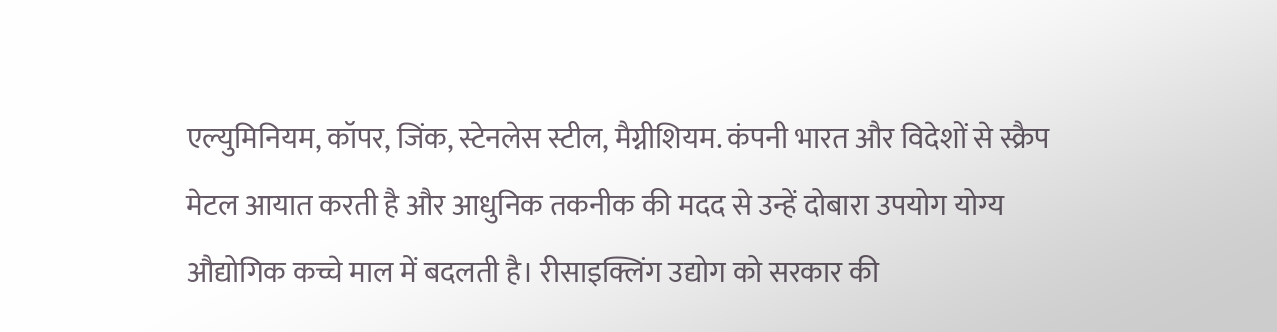एल्युमिनियम, कॉपर, जिंक, स्टेनलेस स्टील, मैग्नीशियम. कंपनी भारत और विदेशों से स्क्रैप मेटल आयात करती है और आधुनिक तकनीक की मदद से उन्हें दोबारा उपयोग योग्य औद्योगिक कच्चे माल में बदलती है। रीसाइक्लिंग उद्योग को सरकार की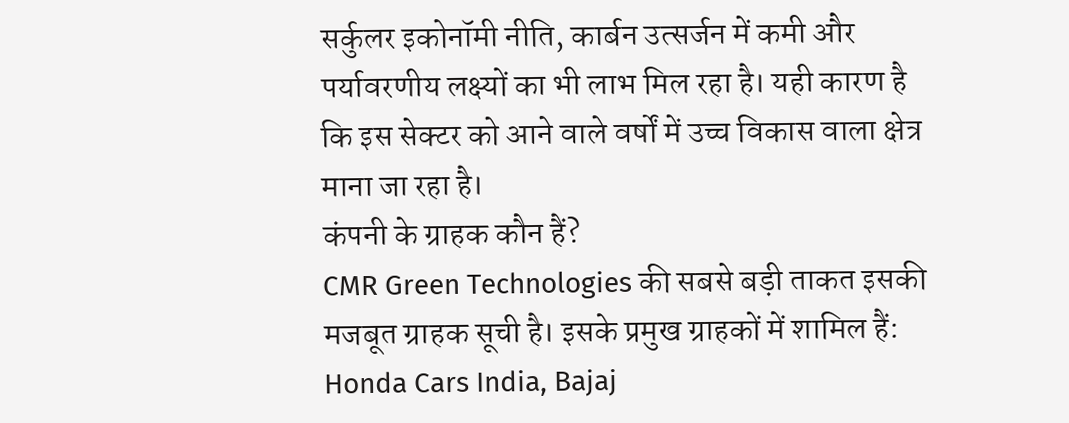सर्कुलर इकोनॉमी नीति, कार्बन उत्सर्जन में कमी और पर्यावरणीय लक्ष्यों का भी लाभ मिल रहा है। यही कारण है कि इस सेक्टर को आने वाले वर्षों में उच्च विकास वाला क्षेत्र माना जा रहा है।
कंपनी के ग्राहक कौन हैं?
CMR Green Technologies की सबसे बड़ी ताकत इसकी मजबूत ग्राहक सूची है। इसके प्रमुख ग्राहकों में शामिल हैं: Honda Cars India, Bajaj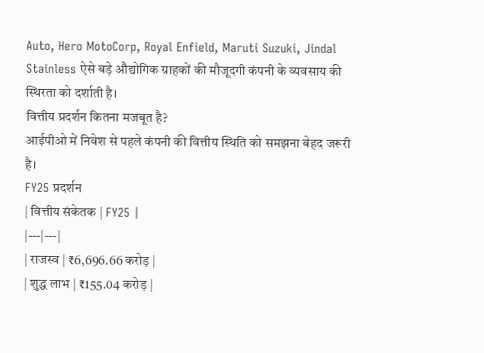Auto, Hero MotoCorp, Royal Enfield, Maruti Suzuki, Jindal Stainless ऐसे बड़े औद्योगिक ग्राहकों की मौजूदगी कंपनी के व्यवसाय की स्थिरता को दर्शाती है।
वित्तीय प्रदर्शन कितना मजबूत है?
आईपीओ में निवेश से पहले कंपनी की वित्तीय स्थिति को समझना बेहद जरूरी है।
FY25 प्रदर्शन
| वित्तीय संकेतक | FY25 |
|---|---|
| राजस्व | ₹6,696.66 करोड़ |
| शुद्ध लाभ | ₹155.04 करोड़ |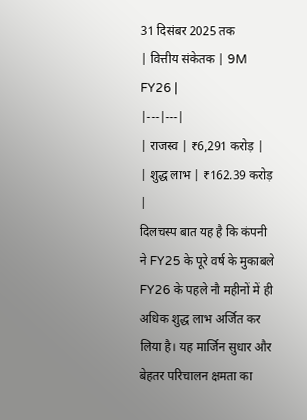31 दिसंबर 2025 तक
| वित्तीय संकेतक | 9M FY26 |
|---|---|
| राजस्व | ₹6,291 करोड़ |
| शुद्ध लाभ | ₹162.39 करोड़ |
दिलचस्प बात यह है कि कंपनी ने FY25 के पूरे वर्ष के मुकाबले FY26 के पहले नौ महीनों में ही अधिक शुद्ध लाभ अर्जित कर लिया है। यह मार्जिन सुधार और बेहतर परिचालन क्षमता का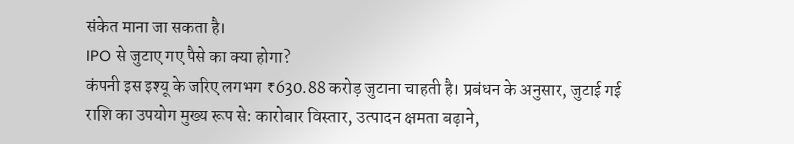संकेत माना जा सकता है।
IPO से जुटाए गए पैसे का क्या होगा?
कंपनी इस इश्यू के जरिए लगभग ₹630.88 करोड़ जुटाना चाहती है। प्रबंधन के अनुसार, जुटाई गई राशि का उपयोग मुख्य रूप से: कारोबार विस्तार, उत्पादन क्षमता बढ़ाने,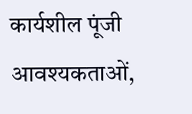कार्यशील पूंजी आवश्यकताओं,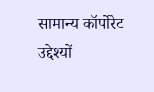सामान्य कॉर्पोरेट उद्देश्यों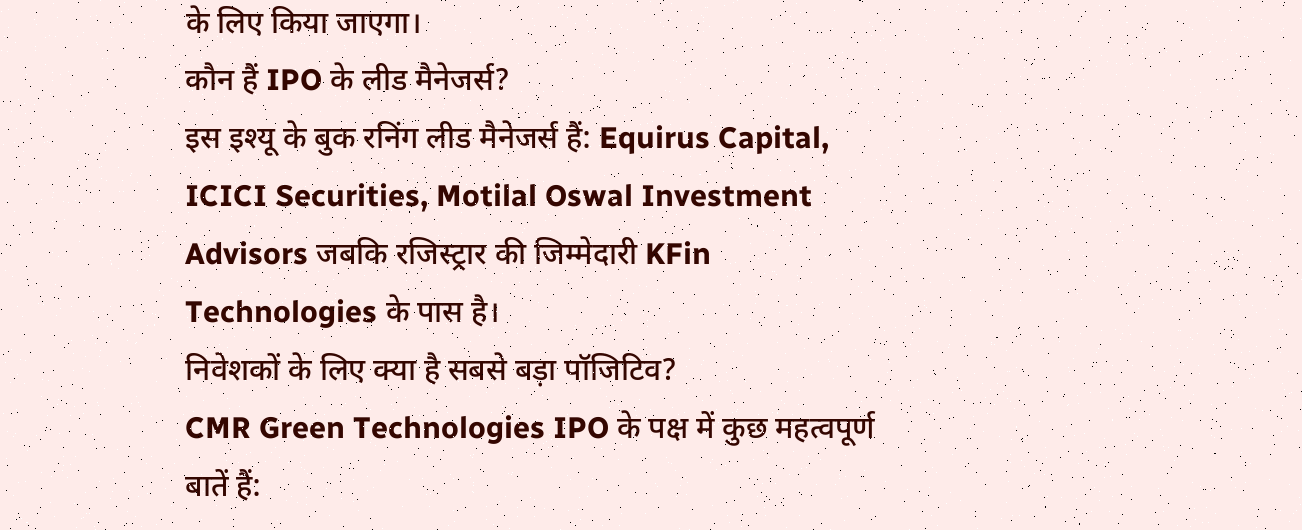के लिए किया जाएगा।
कौन हैं IPO के लीड मैनेजर्स?
इस इश्यू के बुक रनिंग लीड मैनेजर्स हैं: Equirus Capital, ICICI Securities, Motilal Oswal Investment Advisors जबकि रजिस्ट्रार की जिम्मेदारी KFin Technologies के पास है।
निवेशकों के लिए क्या है सबसे बड़ा पॉजिटिव?
CMR Green Technologies IPO के पक्ष में कुछ महत्वपूर्ण बातें हैं: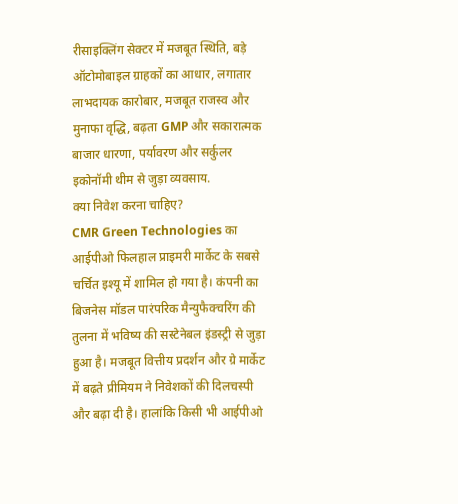रीसाइक्लिंग सेक्टर में मजबूत स्थिति, बड़े ऑटोमोबाइल ग्राहकों का आधार, लगातार लाभदायक कारोबार, मजबूत राजस्व और मुनाफा वृद्धि, बढ़ता GMP और सकारात्मक बाजार धारणा, पर्यावरण और सर्कुलर इकोनॉमी थीम से जुड़ा व्यवसाय.
क्या निवेश करना चाहिए?
CMR Green Technologies का आईपीओ फिलहाल प्राइमरी मार्केट के सबसे चर्चित इश्यू में शामिल हो गया है। कंपनी का बिजनेस मॉडल पारंपरिक मैन्युफैक्चरिंग की तुलना में भविष्य की सस्टेनेबल इंडस्ट्री से जुड़ा हुआ है। मजबूत वित्तीय प्रदर्शन और ग्रे मार्केट में बढ़ते प्रीमियम ने निवेशकों की दिलचस्पी और बढ़ा दी है। हालांकि किसी भी आईपीओ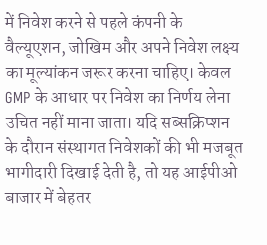में निवेश करने से पहले कंपनी के वैल्यूएशन, जोखिम और अपने निवेश लक्ष्य का मूल्यांकन जरूर करना चाहिए। केवल GMP के आधार पर निवेश का निर्णय लेना उचित नहीं माना जाता। यदि सब्सक्रिप्शन के दौरान संस्थागत निवेशकों की भी मजबूत भागीदारी दिखाई देती है, तो यह आईपीओ बाजार में बेहतर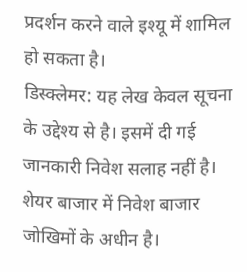प्रदर्शन करने वाले इश्यू में शामिल हो सकता है।
डिस्क्लेमर: यह लेख केवल सूचना के उद्देश्य से है। इसमें दी गई जानकारी निवेश सलाह नहीं है। शेयर बाजार में निवेश बाजार जोखिमों के अधीन है।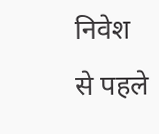निवेश से पहले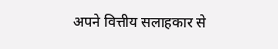अपने वित्तीय सलाहकार से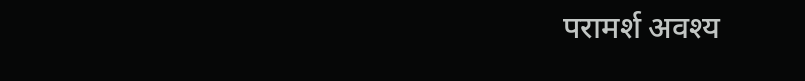परामर्श अवश्य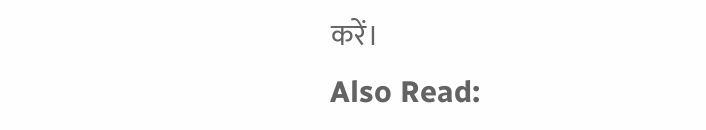करें।
Also Read: